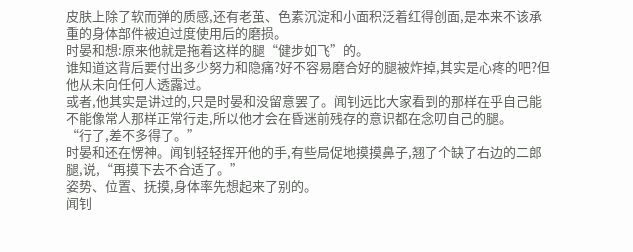皮肤上除了软而弹的质感,还有老茧、色素沉淀和小面积泛着红得创面,是本来不该承重的身体部件被迫过度使用后的磨损。
时晏和想:原来他就是拖着这样的腿“健步如飞”的。
谁知道这背后要付出多少努力和隐痛?好不容易磨合好的腿被炸掉,其实是心疼的吧?但他从未向任何人透露过。
或者,他其实是讲过的,只是时晏和没留意罢了。闻钊远比大家看到的那样在乎自己能不能像常人那样正常行走,所以他才会在昏迷前残存的意识都在念叨自己的腿。
“行了,差不多得了。”
时晏和还在愣神。闻钊轻轻挥开他的手,有些局促地摸摸鼻子,翘了个缺了右边的二郎腿,说,“再摸下去不合适了。”
姿势、位置、抚摸,身体率先想起来了别的。
闻钊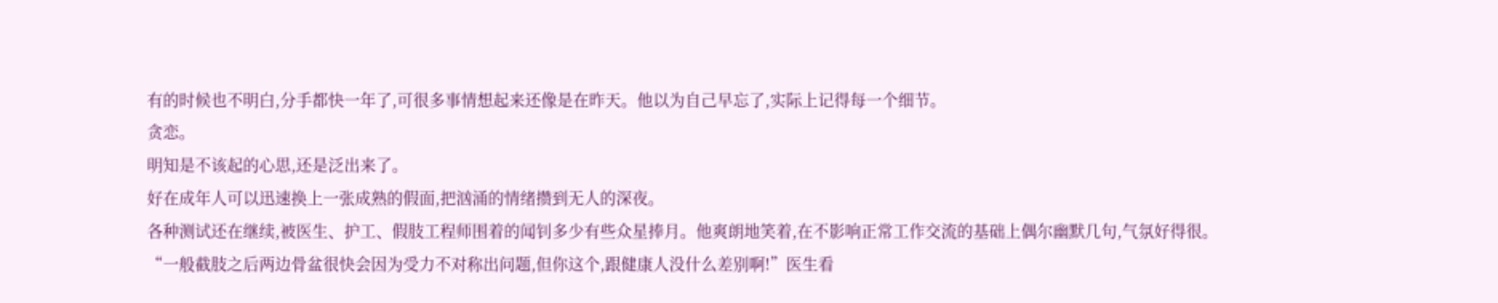有的时候也不明白,分手都快一年了,可很多事情想起来还像是在昨天。他以为自己早忘了,实际上记得每一个细节。
贪恋。
明知是不该起的心思,还是泛出来了。
好在成年人可以迅速换上一张成熟的假面,把汹涌的情绪攒到无人的深夜。
各种测试还在继续,被医生、护工、假肢工程师围着的闻钊多少有些众星捧月。他爽朗地笑着,在不影响正常工作交流的基础上偶尔幽默几句,气氛好得很。
“一般截肢之后两边骨盆很快会因为受力不对称出问题,但你这个,跟健康人没什么差别啊!”医生看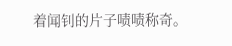着闻钊的片子啧啧称奇。